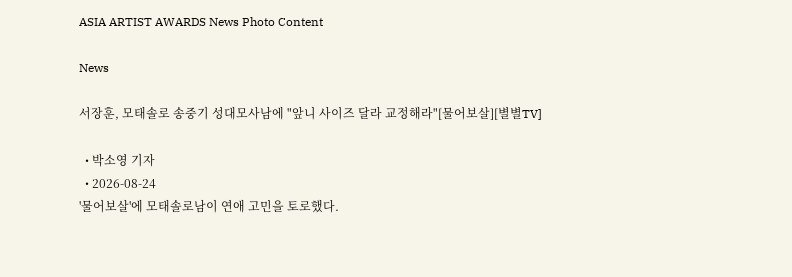ASIA ARTIST AWARDS News Photo Content

News

서장훈, 모태솔로 송중기 성대모사남에 "앞니 사이즈 달라 교정해라"[물어보살][별별TV]

  • 박소영 기자
  • 2026-08-24
'물어보살'에 모태솔로남이 연애 고민을 토로했다.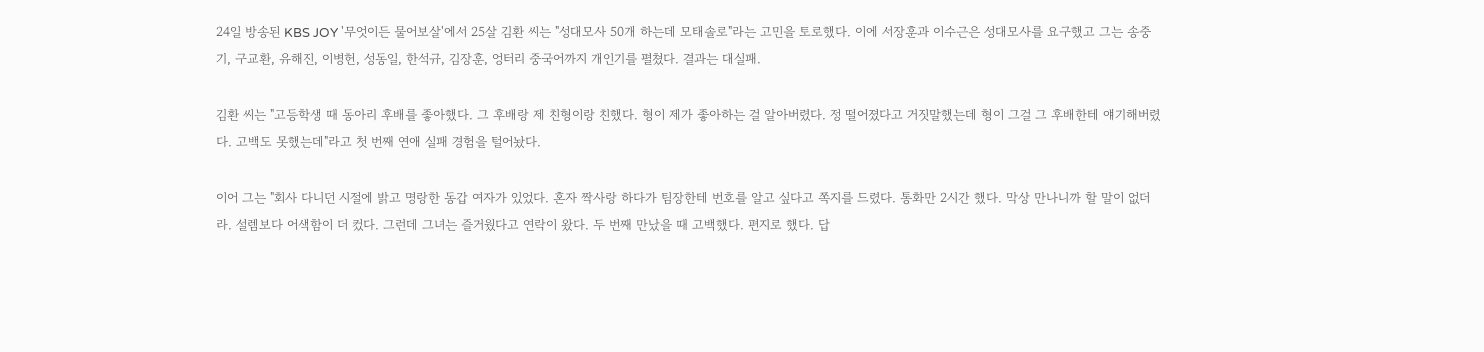24일 방송된 KBS JOY '무엇이든 물어보살'에서 25살 김환 씨는 "성대모사 50개 하는데 모태솔로"라는 고민을 토로했다. 이에 서장훈과 이수근은 성대모사를 요구했고 그는 송중기, 구교환, 유해진, 이병헌, 성동일, 한석규, 김장훈, 엉터리 중국어까지 개인기를 펼쳤다. 결과는 대실패.

김환 씨는 "고등학생 때 동아리 후배를 좋아했다. 그 후배랑 제 친형이랑 친했다. 형이 제가 좋아하는 걸 알아버렸다. 정 떨어졌다고 거짓말했는데 형이 그걸 그 후배한테 얘기해버렸다. 고백도 못했는데"라고 첫 번째 연애 실패 경험을 털어놨다.

이어 그는 "회사 다니던 시절에 밝고 명랑한 동갑 여자가 있었다. 혼자 짝사랑 하다가 팀장한테 번호를 알고 싶다고 쪽지를 드렸다. 통화만 2시간 했다. 막상 만나니까 할 말이 없더라. 설렘보다 어색함이 더 컸다. 그런데 그녀는 즐거웠다고 연락이 왔다. 두 번째 만났을 때 고백했다. 편지로 했다. 답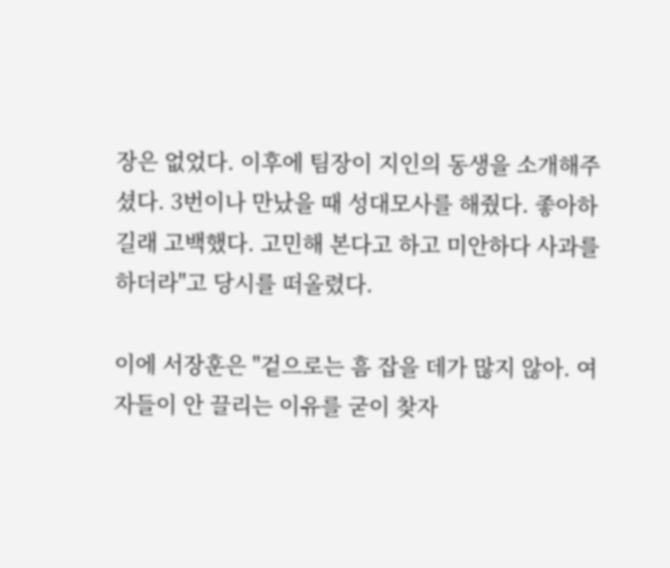장은 없었다. 이후에 팀장이 지인의 동생을 소개해주셨다. 3번이나 만났을 때 성대모사를 해줬다. 좋아하길래 고백했다. 고민해 본다고 하고 미안하다 사과를 하더라"고 당시를 떠올렸다.

이에 서장훈은 "겉으로는 흠 잡을 데가 많지 않아. 여자들이 안 끌리는 이유를 굳이 찾자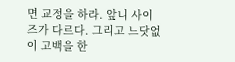면 교정을 하라. 앞니 사이즈가 다르다. 그리고 느닷없이 고백을 한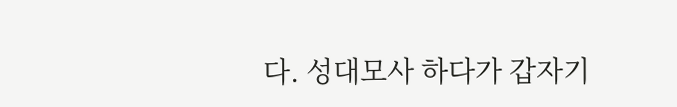다. 성대모사 하다가 갑자기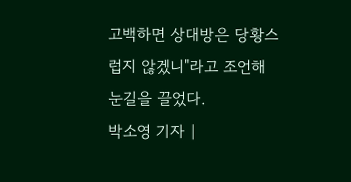고백하면 상대방은 당황스럽지 않겠니"라고 조언해 눈길을 끌었다.
박소영 기자 |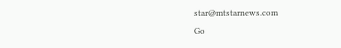star@mtstarnews.com
Go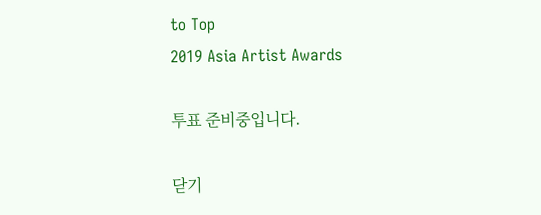to Top
2019 Asia Artist Awards

투표 준비중입니다.

닫기